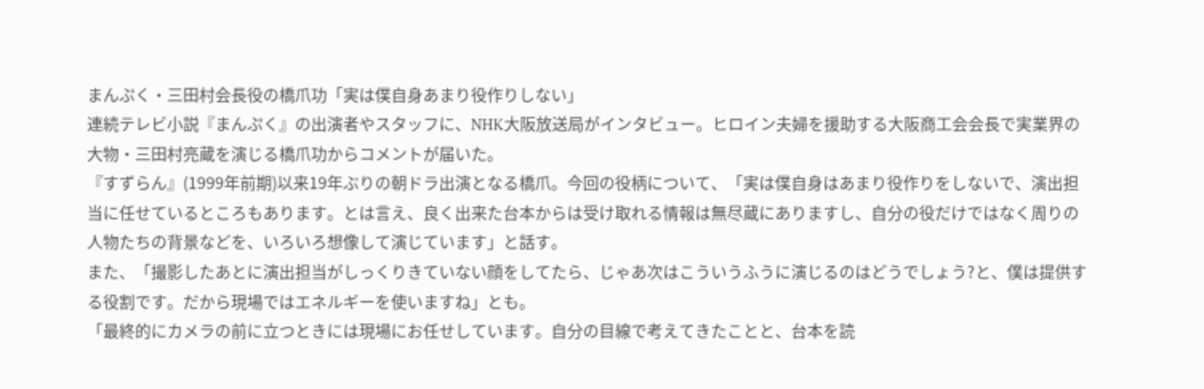まんぷく・三田村会長役の橋爪功「実は僕自身あまり役作りしない」
連続テレビ小説『まんぷく』の出演者やスタッフに、NHK大阪放送局がインタビュー。ヒロイン夫婦を援助する大阪商工会会長で実業界の大物・三田村亮蔵を演じる橋爪功からコメントが届いた。
『すずらん』(1999年前期)以来19年ぶりの朝ドラ出演となる橋爪。今回の役柄について、「実は僕自身はあまり役作りをしないで、演出担当に任せているところもあります。とは言え、良く出来た台本からは受け取れる情報は無尽蔵にありますし、自分の役だけではなく周りの人物たちの背景などを、いろいろ想像して演じています」と話す。
また、「撮影したあとに演出担当がしっくりきていない顔をしてたら、じゃあ次はこういうふうに演じるのはどうでしょう?と、僕は提供する役割です。だから現場ではエネルギーを使いますね」とも。
「最終的にカメラの前に立つときには現場にお任せしています。自分の目線で考えてきたことと、台本を読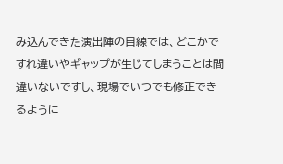み込んできた演出陣の目線では、どこかですれ違いやギャップが生じてしまうことは間違いないですし、現場でいつでも修正できるように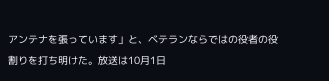アンテナを張っています」と、ベテランならではの役者の役割りを打ち明けた。放送は10月1日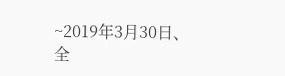~2019年3月30日、全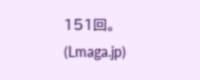151回。
(Lmaga.jp)